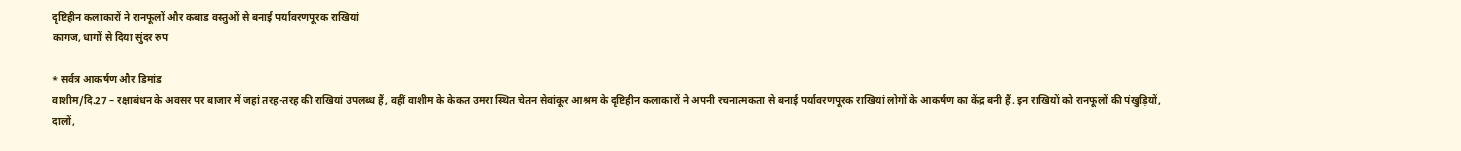दृष्टिहीन कलाकारों ने रानफूलों और कबाड वस्तुओं से बनाई पर्यावरणपूरक राखियां
कागज, धागों से दिया सुंदर रुप

* सर्वत्र आकर्षण और डिमांड
वाशीम/दि.27 – रक्षाबंधन के अवसर पर बाजार में जहां तरह-तरह की राखियां उपलब्ध हैं, वहीं वाशीम के केकत उमरा स्थित चेतन सेवांकूर आश्रम के दृष्टिहीन कलाकारों ने अपनी रचनात्मकता से बनाई पर्यावरणपूरक राखियां लोगों के आकर्षण का केंद्र बनी हैं. इन राखियों को रानफूलों की पंखुड़ियों, दालों,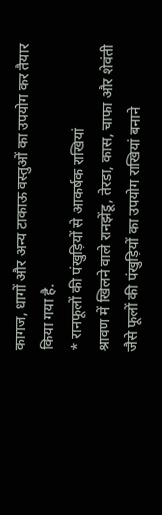कागज, धागों और अन्य टाकाऊ वस्तुओं का उपयोग कर तैयार किया गया है.
* रानफूलों की पंखुड़ियों से आकर्षक राखियां
श्रावण में खिलने वाले रानझेंडू, तेरडा, कास, चाफा और शेवंती जैसे फूलों की पंखुड़ियों का उपयोग राखियां बनाने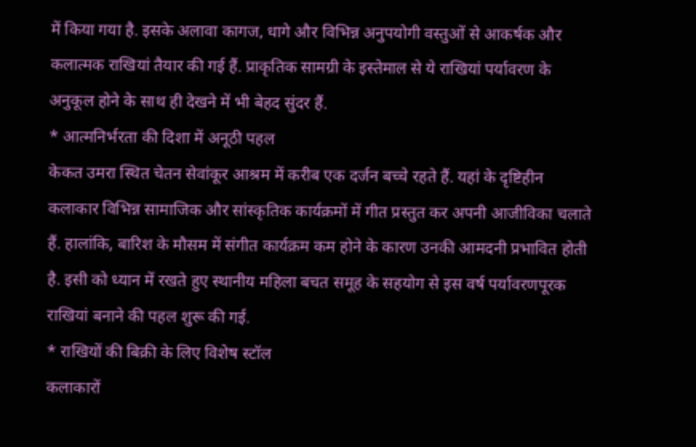में किया गया है. इसके अलावा कागज, धागे और विभिन्न अनुपयोगी वस्तुओं से आकर्षक और कलात्मक राखियां तैयार की गई हैं. प्राकृतिक सामग्री के इस्तेमाल से ये राखियां पर्यावरण के अनुकूल होने के साथ ही देखने में भी बेहद सुंदर हैं.
* आत्मनिर्भरता की दिशा में अनूठी पहल
केकत उमरा स्थित चेतन सेवांकूर आश्रम में करीब एक दर्जन बच्चे रहते हैं. यहां के दृष्टिहीन कलाकार विभिन्न सामाजिक और सांस्कृतिक कार्यक्रमों में गीत प्रस्तुत कर अपनी आजीविका चलाते हैं. हालांकि, बारिश के मौसम में संगीत कार्यक्रम कम होने के कारण उनकी आमदनी प्रभावित होती है. इसी को ध्यान में रखते हुए स्थानीय महिला बचत समूह के सहयोग से इस वर्ष पर्यावरणपूरक राखियां बनाने की पहल शुरू की गई.
* राखियों की बिक्री के लिए विशेष स्टॉल
कलाकारों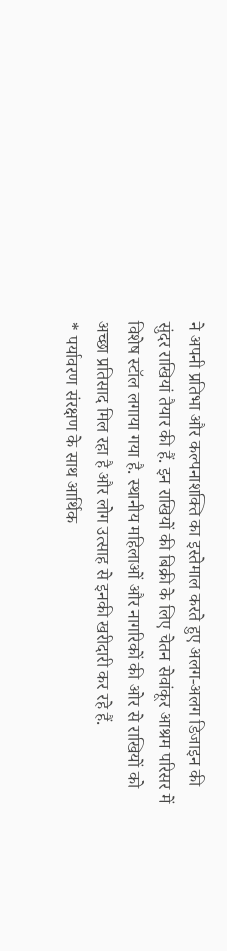ने अपनी प्रतिभा और कल्पनाशक्ति का इस्तेमाल करते हुए अलग-अलग डिजाइन की सुंदर राखियां तैयार की हैं. इन राखियों की बिक्री के लिए चेतन सेवांकूर आश्रम परिसर में विशेष स्टॉल लगाया गया है. स्थानीय महिलाओं और नागरिकों की ओर से राखियों को अच्छा प्रतिसाद मिल रहा है और लोग उत्साह से इनकी खरीदारी कर रहे हैं.
* पर्यावरण संरक्षण के साथ आर्थिक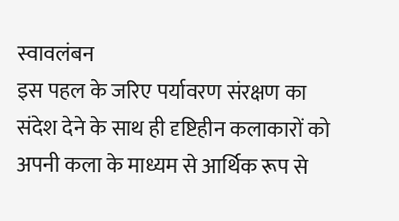स्वावलंबन
इस पहल के जरिए पर्यावरण संरक्षण का संदेश देने के साथ ही दृष्टिहीन कलाकारों को अपनी कला के माध्यम से आर्थिक रूप से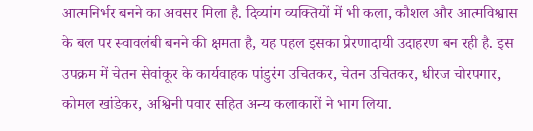आत्मनिर्भर बनने का अवसर मिला है. दिव्यांग व्यक्तियों में भी कला, कौशल और आत्मविश्वास के बल पर स्वावलंबी बनने की क्षमता है, यह पहल इसका प्रेरणादायी उदाहरण बन रही है. इस उपक्रम में चेतन सेवांकूर के कार्यवाहक पांडुरंग उचितकर, चेतन उचितकर, धीरज चोरपगार, कोमल खांडेकर, अश्विनी पवार सहित अन्य कलाकारों ने भाग लिया.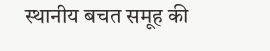स्थानीय बचत समूह की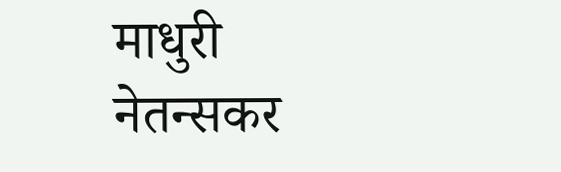माधुरी नेतन्सकर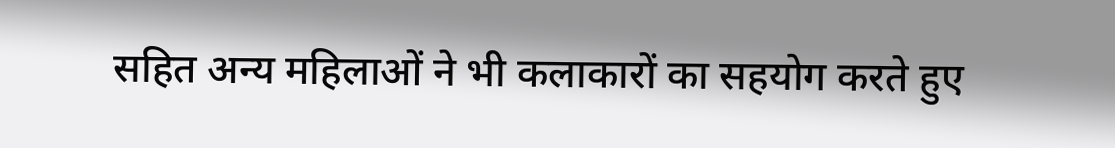सहित अन्य महिलाओं ने भी कलाकारों का सहयोग करते हुए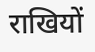राखियों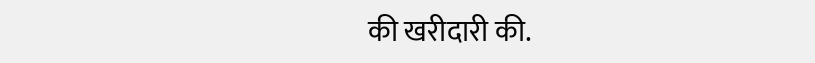की खरीदारी की.